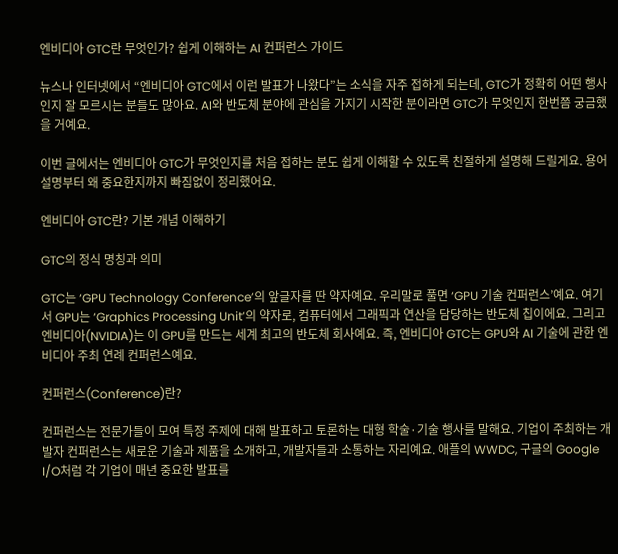엔비디아 GTC란 무엇인가? 쉽게 이해하는 AI 컨퍼런스 가이드

뉴스나 인터넷에서 “엔비디아 GTC에서 이런 발표가 나왔다”는 소식을 자주 접하게 되는데, GTC가 정확히 어떤 행사인지 잘 모르시는 분들도 많아요. AI와 반도체 분야에 관심을 가지기 시작한 분이라면 GTC가 무엇인지 한번쯤 궁금했을 거예요.

이번 글에서는 엔비디아 GTC가 무엇인지를 처음 접하는 분도 쉽게 이해할 수 있도록 친절하게 설명해 드릴게요. 용어 설명부터 왜 중요한지까지 빠짐없이 정리했어요.

엔비디아 GTC란? 기본 개념 이해하기

GTC의 정식 명칭과 의미

GTC는 ‘GPU Technology Conference’의 앞글자를 딴 약자예요. 우리말로 풀면 ‘GPU 기술 컨퍼런스’예요. 여기서 GPU는 ‘Graphics Processing Unit’의 약자로, 컴퓨터에서 그래픽과 연산을 담당하는 반도체 칩이에요. 그리고 엔비디아(NVIDIA)는 이 GPU를 만드는 세계 최고의 반도체 회사예요. 즉, 엔비디아 GTC는 GPU와 AI 기술에 관한 엔비디아 주최 연례 컨퍼런스예요.

컨퍼런스(Conference)란?

컨퍼런스는 전문가들이 모여 특정 주제에 대해 발표하고 토론하는 대형 학술·기술 행사를 말해요. 기업이 주최하는 개발자 컨퍼런스는 새로운 기술과 제품을 소개하고, 개발자들과 소통하는 자리예요. 애플의 WWDC, 구글의 Google I/O처럼 각 기업이 매년 중요한 발표를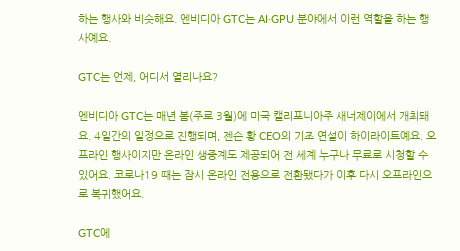하는 행사와 비슷해요. 엔비디아 GTC는 AI·GPU 분야에서 이런 역할을 하는 행사예요.

GTC는 언제, 어디서 열리나요?

엔비디아 GTC는 매년 봄(주로 3월)에 미국 캘리포니아주 새너제이에서 개최돼요. 4일간의 일정으로 진행되며, 젠슨 황 CEO의 기조 연설이 하이라이트예요. 오프라인 행사이지만 온라인 생중계도 제공되어 전 세계 누구나 무료로 시청할 수 있어요. 코로나19 때는 잠시 온라인 전용으로 전환됐다가 이후 다시 오프라인으로 복귀했어요.

GTC에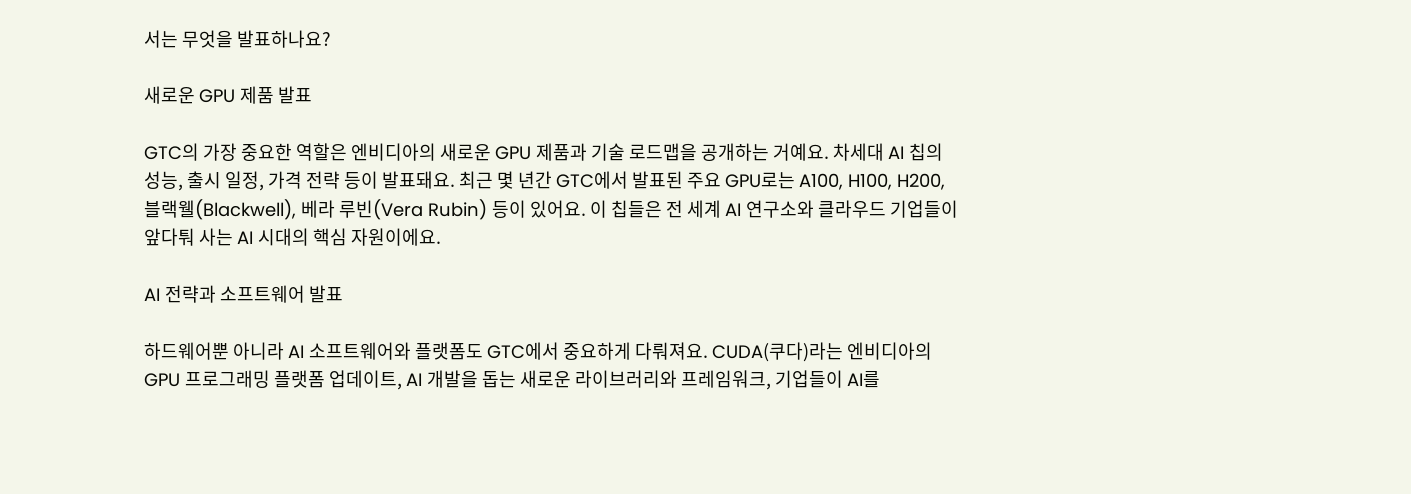서는 무엇을 발표하나요?

새로운 GPU 제품 발표

GTC의 가장 중요한 역할은 엔비디아의 새로운 GPU 제품과 기술 로드맵을 공개하는 거예요. 차세대 AI 칩의 성능, 출시 일정, 가격 전략 등이 발표돼요. 최근 몇 년간 GTC에서 발표된 주요 GPU로는 A100, H100, H200, 블랙웰(Blackwell), 베라 루빈(Vera Rubin) 등이 있어요. 이 칩들은 전 세계 AI 연구소와 클라우드 기업들이 앞다퉈 사는 AI 시대의 핵심 자원이에요.

AI 전략과 소프트웨어 발표

하드웨어뿐 아니라 AI 소프트웨어와 플랫폼도 GTC에서 중요하게 다뤄져요. CUDA(쿠다)라는 엔비디아의 GPU 프로그래밍 플랫폼 업데이트, AI 개발을 돕는 새로운 라이브러리와 프레임워크, 기업들이 AI를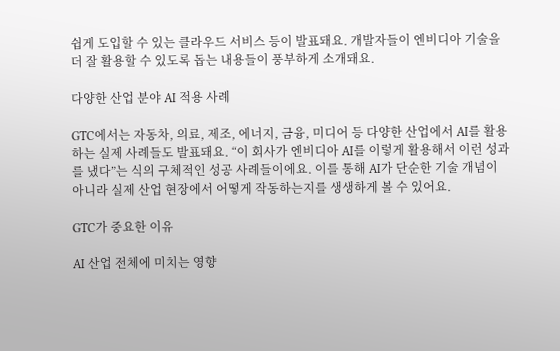쉽게 도입할 수 있는 클라우드 서비스 등이 발표돼요. 개발자들이 엔비디아 기술을 더 잘 활용할 수 있도록 돕는 내용들이 풍부하게 소개돼요.

다양한 산업 분야 AI 적용 사례

GTC에서는 자동차, 의료, 제조, 에너지, 금융, 미디어 등 다양한 산업에서 AI를 활용하는 실제 사례들도 발표돼요. “이 회사가 엔비디아 AI를 이렇게 활용해서 이런 성과를 냈다”는 식의 구체적인 성공 사례들이에요. 이를 통해 AI가 단순한 기술 개념이 아니라 실제 산업 현장에서 어떻게 작동하는지를 생생하게 볼 수 있어요.

GTC가 중요한 이유

AI 산업 전체에 미치는 영향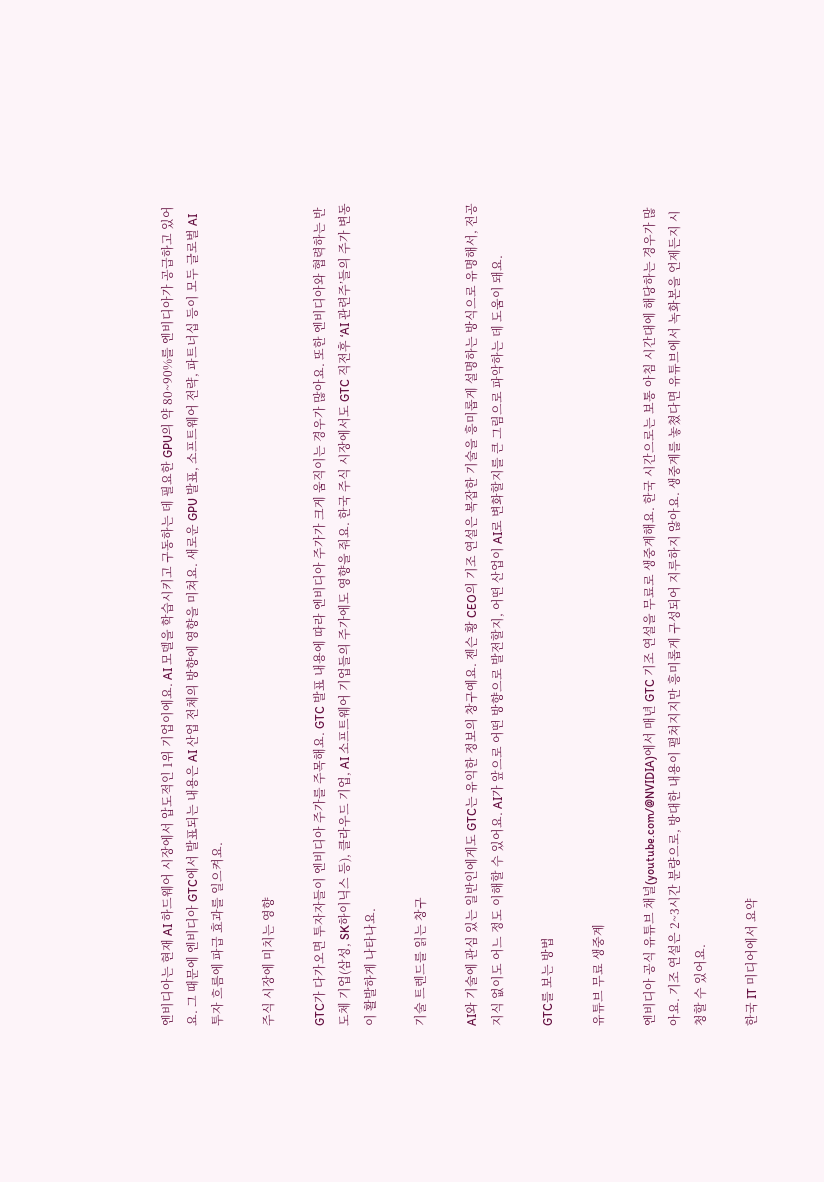엔비디아는 현재 AI 하드웨어 시장에서 압도적인 1위 기업이에요. AI 모델을 학습시키고 구동하는 데 필요한 GPU의 약 80~90%를 엔비디아가 공급하고 있어요. 그 때문에 엔비디아 GTC에서 발표되는 내용은 AI 산업 전체의 방향에 영향을 미쳐요. 새로운 GPU 발표, 소프트웨어 전략, 파트너십 등이 모두 글로벌 AI 투자 흐름에 파급 효과를 일으켜요.

주식 시장에 미치는 영향

GTC가 다가오면 투자자들이 엔비디아 주가를 주목해요. GTC 발표 내용에 따라 엔비디아 주가가 크게 움직이는 경우가 많아요. 또한 엔비디아와 협력하는 반도체 기업(삼성, SK하이닉스 등), 클라우드 기업, AI 소프트웨어 기업들의 주가에도 영향을 줘요. 한국 주식 시장에서도 GTC 직전후 ‘AI 관련주’들의 주가 변동이 활발하게 나타나요.

기술 트렌드를 읽는 창구

AI와 기술에 관심 있는 일반인에게도 GTC는 유익한 정보의 창구예요. 젠슨 황 CEO의 기조 연설은 복잡한 기술을 흥미롭게 설명하는 방식으로 유명해서, 전공 지식 없이도 어느 정도 이해할 수 있어요. AI가 앞으로 어떤 방향으로 발전할지, 어떤 산업이 AI로 변화할지를 큰 그림으로 파악하는 데 도움이 돼요.

GTC를 보는 방법

유튜브 무료 생중계

엔비디아 공식 유튜브 채널(youtube.com/@NVIDIA)에서 매년 GTC 기조 연설을 무료로 생중계해요. 한국 시간으로는 보통 아침 시간대에 해당하는 경우가 많아요. 기조 연설은 2~3시간 분량으로, 방대한 내용이 펼쳐지지만 흥미롭게 구성되어 지루하지 않아요. 생중계를 놓쳤다면 유튜브에서 녹화본을 언제든지 시청할 수 있어요.

한국 IT 미디어에서 요약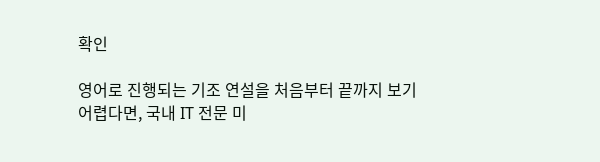확인

영어로 진행되는 기조 연설을 처음부터 끝까지 보기 어렵다면, 국내 IT 전문 미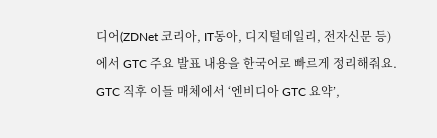디어(ZDNet 코리아, IT동아, 디지털데일리, 전자신문 등)에서 GTC 주요 발표 내용을 한국어로 빠르게 정리해줘요. GTC 직후 이들 매체에서 ‘엔비디아 GTC 요약’,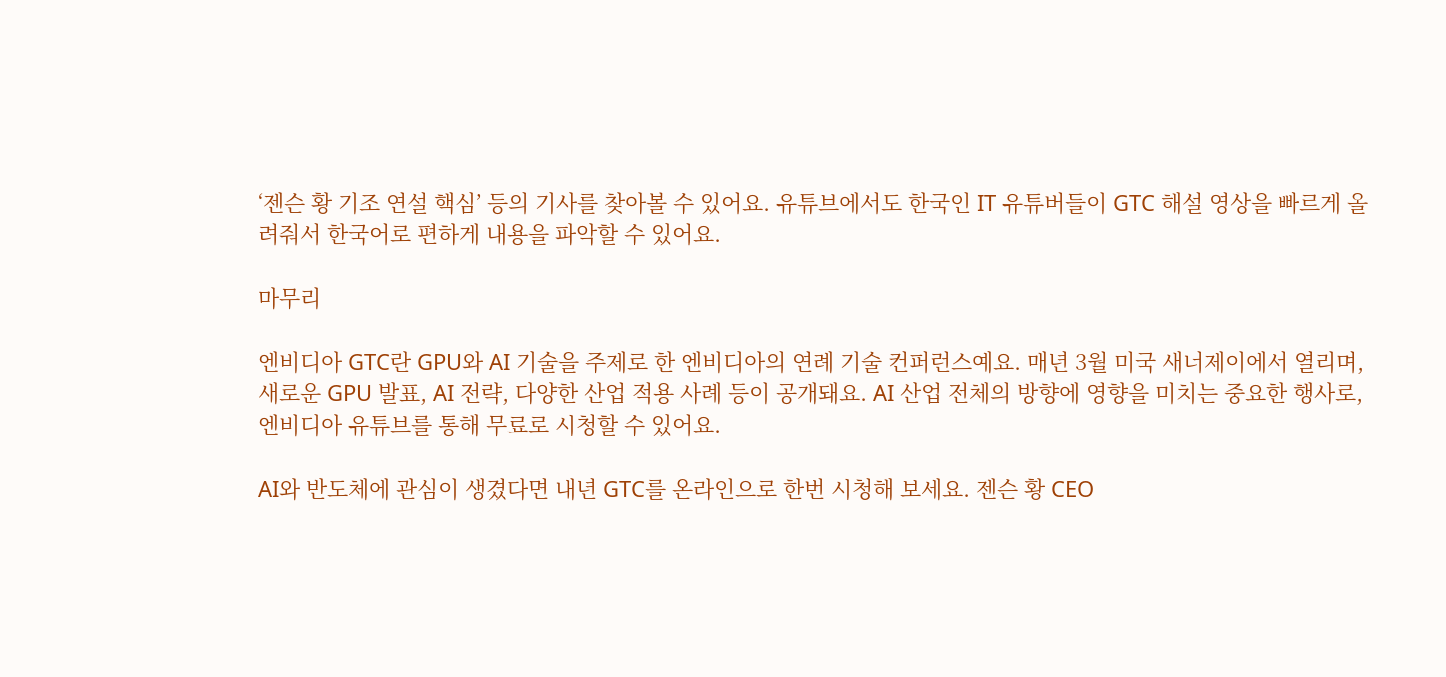‘젠슨 황 기조 연설 핵심’ 등의 기사를 찾아볼 수 있어요. 유튜브에서도 한국인 IT 유튜버들이 GTC 해설 영상을 빠르게 올려줘서 한국어로 편하게 내용을 파악할 수 있어요.

마무리

엔비디아 GTC란 GPU와 AI 기술을 주제로 한 엔비디아의 연례 기술 컨퍼런스예요. 매년 3월 미국 새너제이에서 열리며, 새로운 GPU 발표, AI 전략, 다양한 산업 적용 사례 등이 공개돼요. AI 산업 전체의 방향에 영향을 미치는 중요한 행사로, 엔비디아 유튜브를 통해 무료로 시청할 수 있어요.

AI와 반도체에 관심이 생겼다면 내년 GTC를 온라인으로 한번 시청해 보세요. 젠슨 황 CEO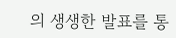의 생생한 발표를 통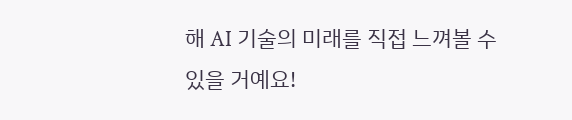해 AI 기술의 미래를 직접 느껴볼 수 있을 거예요!